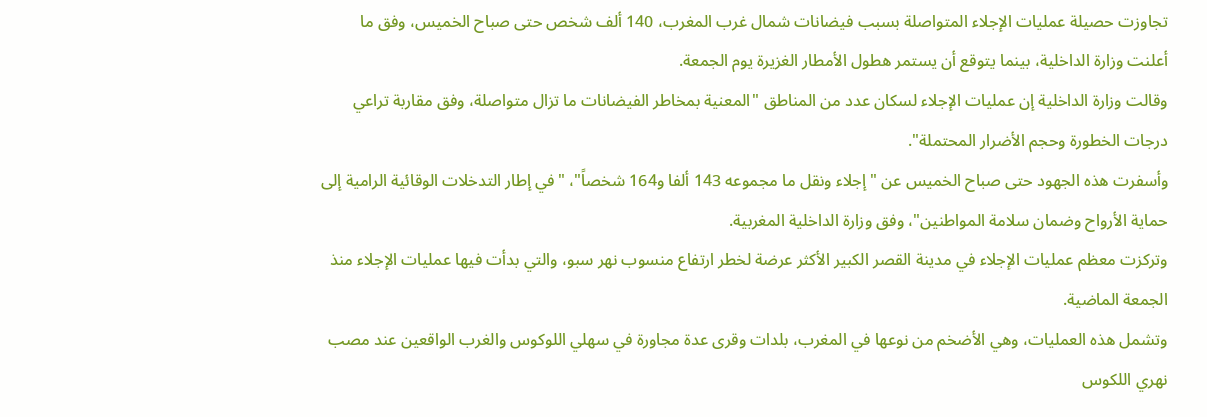تجاوزت حصيلة عمليات الإجلاء المتواصلة بسبب فيضانات شمال غرب المغرب، 140 ألف شخص حتى صباح الخميس، وفق ما أعلنت وزارة الداخلية، بينما يتوقع أن يستمر هطول الأمطار الغزيرة يوم الجمعة.
وقالت وزارة الداخلية إن عمليات الإجلاء لسكان عدد من المناطق "المعنية بمخاطر الفيضانات ما تزال متواصلة، وفق مقاربة تراعي درجات الخطورة وحجم الأضرار المحتملة".
وأسفرت هذه الجهود حتى صباح الخميس عن "إجلاء ونقل ما مجموعه 143 ألفا و164 شخصاً"، "في إطار التدخلات الوقائية الرامية إلى حماية الأرواح وضمان سلامة المواطنين"، وفق وزارة الداخلية المغربية.
وتركزت معظم عمليات الإجلاء في مدينة القصر الكبير الأكثر عرضة لخطر ارتفاع منسوب نهر سبو، والتي بدأت فيها عمليات الإجلاء منذ الجمعة الماضية.
وتشمل هذه العمليات، وهي الأضخم من نوعها في المغرب، بلدات وقرى عدة مجاورة في سهلي اللوكوس والغرب الواقعين عند مصب نهري اللكوس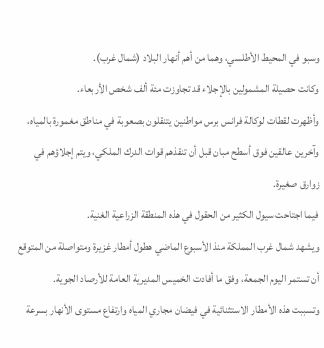وسبو في المحيط الأطلسي، وهما من أهم أنهار البلاد (شمال غرب).
وكانت حصيلة المشمولين بالإجلاء قد تجاوزت مئة ألف شخص الأربعاء.
وأظهرت لقطات لوكالة فرانس برس مواطنين يتنقلون بصعوبة في مناطق مغمورة بالمياه، وآخرين عالقين فوق أسطح مبان قبل أن تنقذهم قوات الدرك الملكي، ويتم إجلاؤهم في زوارق صغيرة.
فيما اجتاحت سيول الكثير من الحقول في هذه المنطقة الزراعية الغنية.
ويشهد شمال غرب المملكة منذ الأسبوع الماضي هطول أمطار غزيرة ومتواصلة من المتوقع أن تستمر اليوم الجمعة، وفق ما أفادت الخميس المديرية العامة للأرصاد الجوية.
وتسببت هذه الأمطار الاستثنائية في فيضان مجاري المياه وارتفاع مستوى الأنهار بسرعة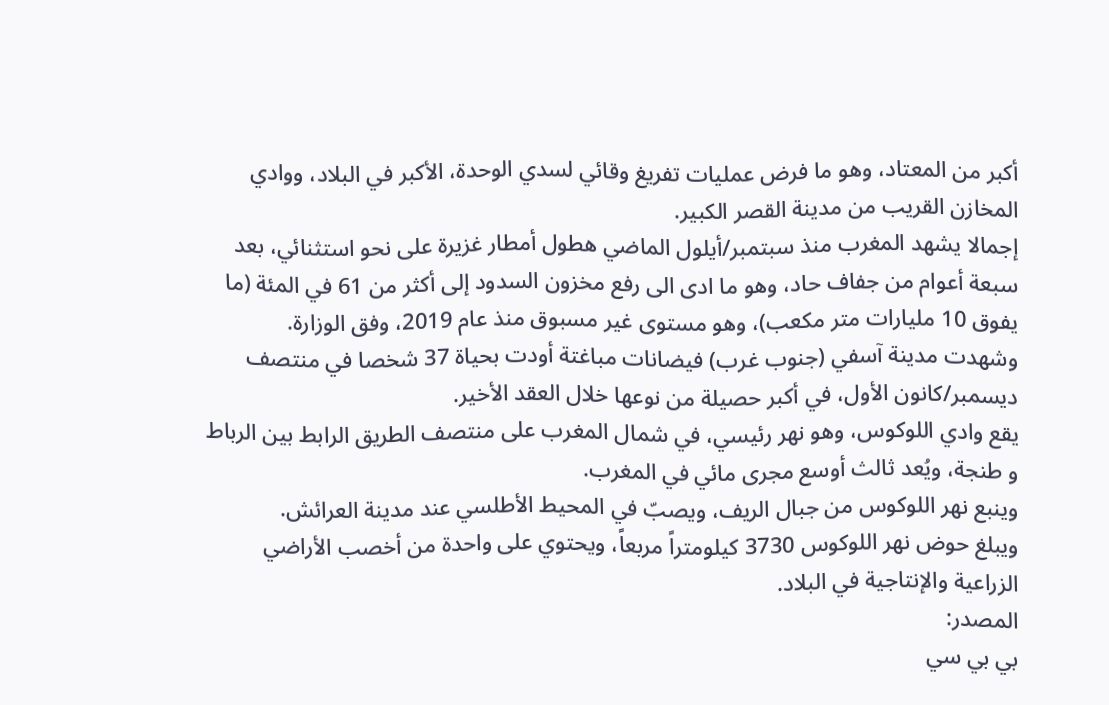أكبر من المعتاد، وهو ما فرض عمليات تفريغ وقائي لسدي الوحدة، الأكبر في البلاد، ووادي المخازن القريب من مدينة القصر الكبير.
إجمالا يشهد المغرب منذ سبتمبر/أيلول الماضي هطول أمطار غزيرة على نحو استثنائي، بعد سبعة أعوام من جفاف حاد، وهو ما ادى الى رفع مخزون السدود إلى أكثر من 61 في المئة (ما يفوق 10 مليارات متر مكعب)، وهو مستوى غير مسبوق منذ عام 2019، وفق الوزارة.
وشهدت مدينة آسفي (جنوب غرب) فيضانات مباغتة أودت بحياة 37 شخصا في منتصف ديسمبر/كانون الأول، في أكبر حصيلة من نوعها خلال العقد الأخير.
يقع وادي اللوكوس، وهو نهر رئيسي، في شمال المغرب على منتصف الطريق الرابط بين الرباط و طنجة، ويُعد ثالث أوسع مجرى مائي في المغرب.
وينبع نهر اللوكوس من جبال الريف، ويصبّ في المحيط الأطلسي عند مدينة العرائش.
ويبلغ حوض نهر اللوكوس 3730 كيلومتراً مربعاً، ويحتوي على واحدة من أخصب الأراضي الزراعية والإنتاجية في البلاد.
المصدر:
بي بي سي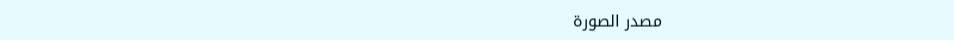مصدر الصورة